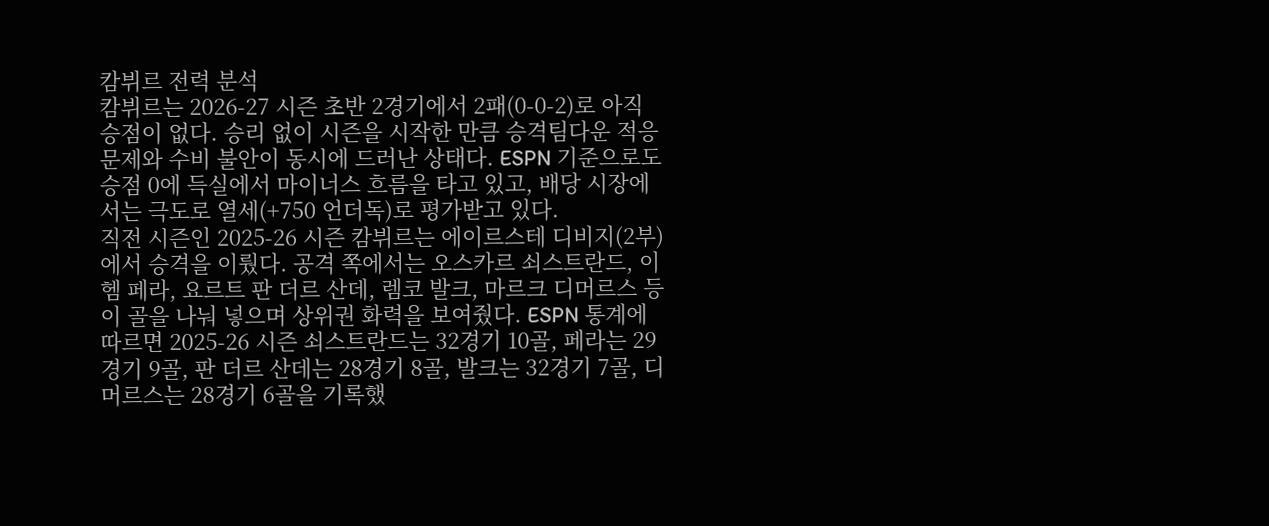캄뷔르 전력 분석
캄뷔르는 2026-27 시즌 초반 2경기에서 2패(0-0-2)로 아직 승점이 없다. 승리 없이 시즌을 시작한 만큼 승격팀다운 적응 문제와 수비 불안이 동시에 드러난 상태다. ESPN 기준으로도 승점 0에 득실에서 마이너스 흐름을 타고 있고, 배당 시장에서는 극도로 열세(+750 언더독)로 평가받고 있다.
직전 시즌인 2025-26 시즌 캄뷔르는 에이르스테 디비지(2부)에서 승격을 이뤘다. 공격 쪽에서는 오스카르 쇠스트란드, 이헴 페라, 요르트 판 더르 산데, 렘코 발크, 마르크 디머르스 등이 골을 나눠 넣으며 상위권 화력을 보여줬다. ESPN 통계에 따르면 2025-26 시즌 쇠스트란드는 32경기 10골, 페라는 29경기 9골, 판 더르 산데는 28경기 8골, 발크는 32경기 7골, 디머르스는 28경기 6골을 기록했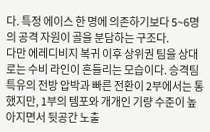다. 특정 에이스 한 명에 의존하기보다 5~6명의 공격 자원이 골을 분담하는 구조다.
다만 에레디비지 복귀 이후 상위권 팀을 상대로는 수비 라인이 흔들리는 모습이다. 승격팀 특유의 전방 압박과 빠른 전환이 2부에서는 통했지만, 1부의 템포와 개개인 기량 수준이 높아지면서 뒷공간 노출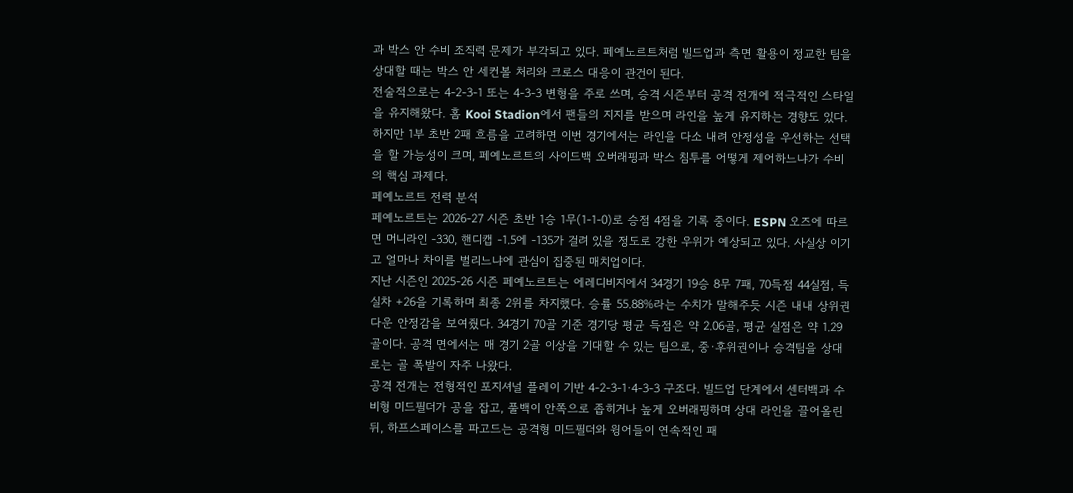과 박스 안 수비 조직력 문제가 부각되고 있다. 페예노르트처럼 빌드업과 측면 활용이 정교한 팀을 상대할 때는 박스 안 세컨볼 처리와 크로스 대응이 관건이 된다.
전술적으로는 4-2-3-1 또는 4-3-3 변형을 주로 쓰며, 승격 시즌부터 공격 전개에 적극적인 스타일을 유지해왔다. 홈 Kooi Stadion에서 팬들의 지지를 받으며 라인을 높게 유지하는 경향도 있다. 하지만 1부 초반 2패 흐름을 고려하면 이번 경기에서는 라인을 다소 내려 안정성을 우선하는 선택을 할 가능성이 크며, 페예노르트의 사이드백 오버래핑과 박스 침투를 어떻게 제어하느냐가 수비의 핵심 과제다.
페예노르트 전력 분석
페예노르트는 2026-27 시즌 초반 1승 1무(1-1-0)로 승점 4점을 기록 중이다. ESPN 오즈에 따르면 머니라인 -330, 핸디캡 -1.5에 -135가 걸려 있을 정도로 강한 우위가 예상되고 있다. 사실상 이기고 얼마나 차이를 벌리느냐에 관심이 집중된 매치업이다.
지난 시즌인 2025-26 시즌 페예노르트는 에레디비지에서 34경기 19승 8무 7패, 70득점 44실점, 득실차 +26을 기록하며 최종 2위를 차지했다. 승률 55.88%라는 수치가 말해주듯 시즌 내내 상위권다운 안정감을 보여줬다. 34경기 70골 기준 경기당 평균 득점은 약 2.06골, 평균 실점은 약 1.29골이다. 공격 면에서는 매 경기 2골 이상을 기대할 수 있는 팀으로, 중·후위권이나 승격팀을 상대로는 골 폭발이 자주 나왔다.
공격 전개는 전형적인 포지셔널 플레이 기반 4-2-3-1·4-3-3 구조다. 빌드업 단계에서 센터백과 수비형 미드필더가 공을 잡고, 풀백이 안쪽으로 좁히거나 높게 오버래핑하며 상대 라인을 끌어올린 뒤, 하프스페이스를 파고드는 공격형 미드필더와 윙어들이 연속적인 패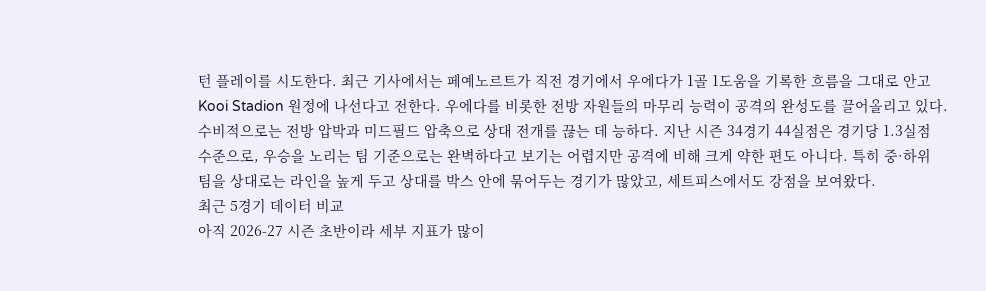턴 플레이를 시도한다. 최근 기사에서는 페예노르트가 직전 경기에서 우에다가 1골 1도움을 기록한 흐름을 그대로 안고 Kooi Stadion 원정에 나선다고 전한다. 우에다를 비롯한 전방 자원들의 마무리 능력이 공격의 완성도를 끌어올리고 있다.
수비적으로는 전방 압박과 미드필드 압축으로 상대 전개를 끊는 데 능하다. 지난 시즌 34경기 44실점은 경기당 1.3실점 수준으로, 우승을 노리는 팀 기준으로는 완벽하다고 보기는 어렵지만 공격에 비해 크게 약한 편도 아니다. 특히 중·하위 팀을 상대로는 라인을 높게 두고 상대를 박스 안에 묶어두는 경기가 많았고, 세트피스에서도 강점을 보여왔다.
최근 5경기 데이터 비교
아직 2026-27 시즌 초반이라 세부 지표가 많이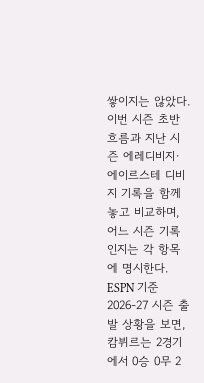쌓이지는 않았다. 이번 시즌 초반 흐름과 지난 시즌 에레디비지·에이르스테 디비지 기록을 함께 놓고 비교하며, 어느 시즌 기록인지는 각 항목에 명시한다.
ESPN 기준 2026-27 시즌 출발 상황을 보면, 캄뷔르는 2경기에서 0승 0무 2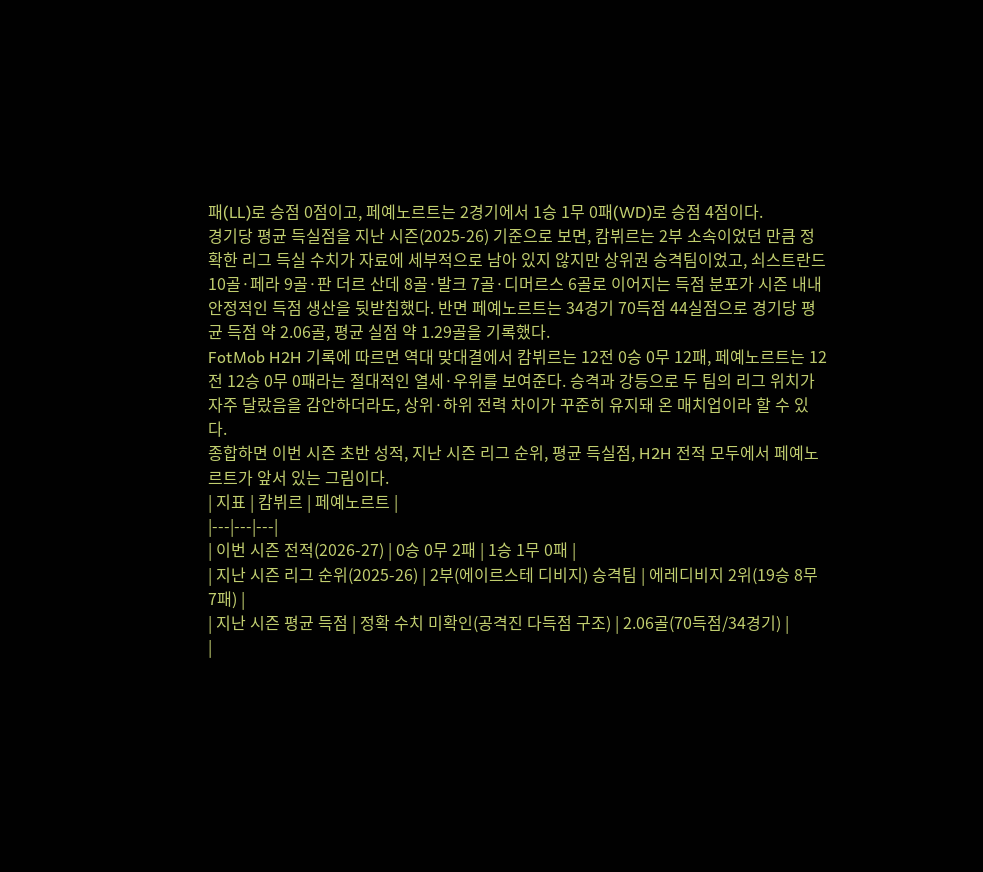패(LL)로 승점 0점이고, 페예노르트는 2경기에서 1승 1무 0패(WD)로 승점 4점이다.
경기당 평균 득실점을 지난 시즌(2025-26) 기준으로 보면, 캄뷔르는 2부 소속이었던 만큼 정확한 리그 득실 수치가 자료에 세부적으로 남아 있지 않지만 상위권 승격팀이었고, 쇠스트란드 10골·페라 9골·판 더르 산데 8골·발크 7골·디머르스 6골로 이어지는 득점 분포가 시즌 내내 안정적인 득점 생산을 뒷받침했다. 반면 페예노르트는 34경기 70득점 44실점으로 경기당 평균 득점 약 2.06골, 평균 실점 약 1.29골을 기록했다.
FotMob H2H 기록에 따르면 역대 맞대결에서 캄뷔르는 12전 0승 0무 12패, 페예노르트는 12전 12승 0무 0패라는 절대적인 열세·우위를 보여준다. 승격과 강등으로 두 팀의 리그 위치가 자주 달랐음을 감안하더라도, 상위·하위 전력 차이가 꾸준히 유지돼 온 매치업이라 할 수 있다.
종합하면 이번 시즌 초반 성적, 지난 시즌 리그 순위, 평균 득실점, H2H 전적 모두에서 페예노르트가 앞서 있는 그림이다.
| 지표 | 캄뷔르 | 페예노르트 |
|---|---|---|
| 이번 시즌 전적(2026-27) | 0승 0무 2패 | 1승 1무 0패 |
| 지난 시즌 리그 순위(2025-26) | 2부(에이르스테 디비지) 승격팀 | 에레디비지 2위(19승 8무 7패) |
| 지난 시즌 평균 득점 | 정확 수치 미확인(공격진 다득점 구조) | 2.06골(70득점/34경기) |
|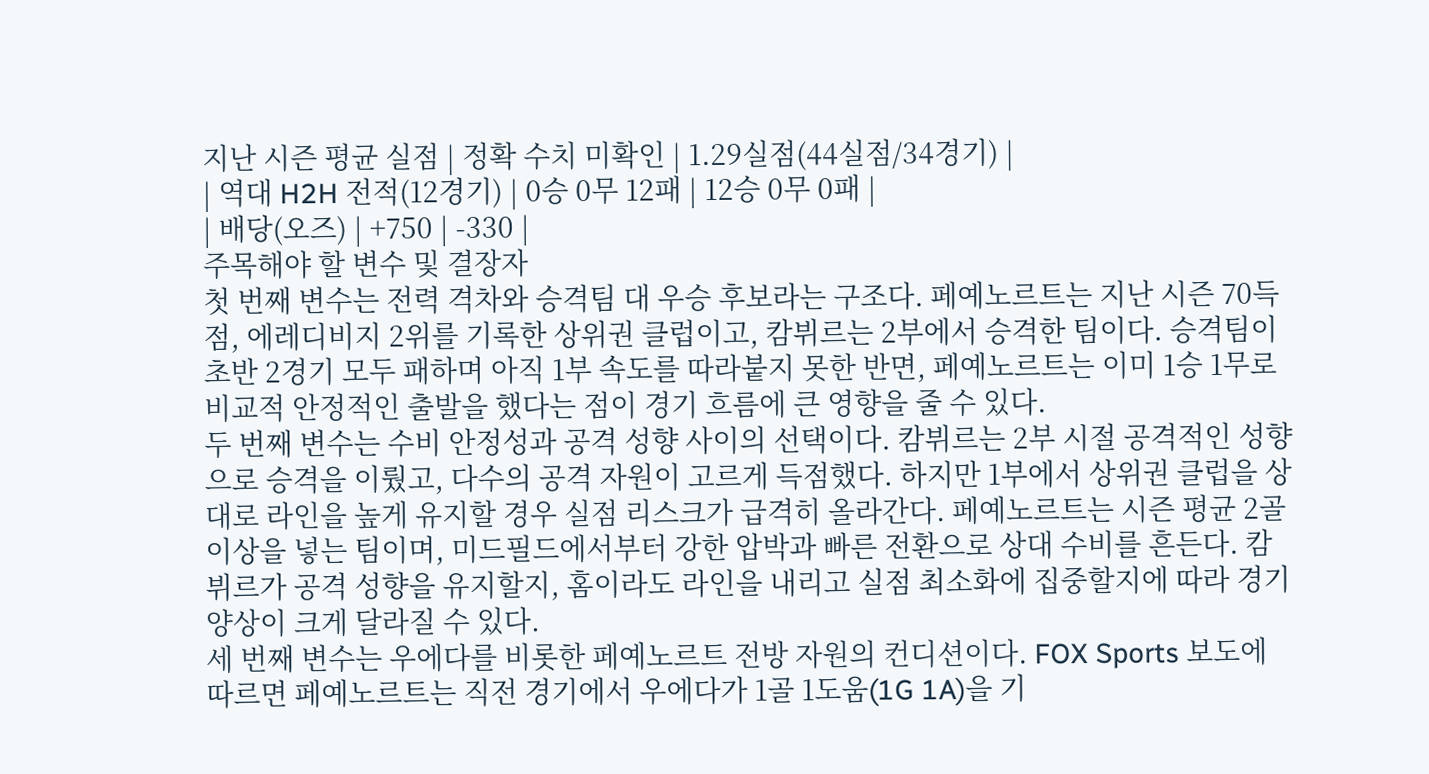지난 시즌 평균 실점 | 정확 수치 미확인 | 1.29실점(44실점/34경기) |
| 역대 H2H 전적(12경기) | 0승 0무 12패 | 12승 0무 0패 |
| 배당(오즈) | +750 | -330 |
주목해야 할 변수 및 결장자
첫 번째 변수는 전력 격차와 승격팀 대 우승 후보라는 구조다. 페예노르트는 지난 시즌 70득점, 에레디비지 2위를 기록한 상위권 클럽이고, 캄뷔르는 2부에서 승격한 팀이다. 승격팀이 초반 2경기 모두 패하며 아직 1부 속도를 따라붙지 못한 반면, 페예노르트는 이미 1승 1무로 비교적 안정적인 출발을 했다는 점이 경기 흐름에 큰 영향을 줄 수 있다.
두 번째 변수는 수비 안정성과 공격 성향 사이의 선택이다. 캄뷔르는 2부 시절 공격적인 성향으로 승격을 이뤘고, 다수의 공격 자원이 고르게 득점했다. 하지만 1부에서 상위권 클럽을 상대로 라인을 높게 유지할 경우 실점 리스크가 급격히 올라간다. 페예노르트는 시즌 평균 2골 이상을 넣는 팀이며, 미드필드에서부터 강한 압박과 빠른 전환으로 상대 수비를 흔든다. 캄뷔르가 공격 성향을 유지할지, 홈이라도 라인을 내리고 실점 최소화에 집중할지에 따라 경기 양상이 크게 달라질 수 있다.
세 번째 변수는 우에다를 비롯한 페예노르트 전방 자원의 컨디션이다. FOX Sports 보도에 따르면 페예노르트는 직전 경기에서 우에다가 1골 1도움(1G 1A)을 기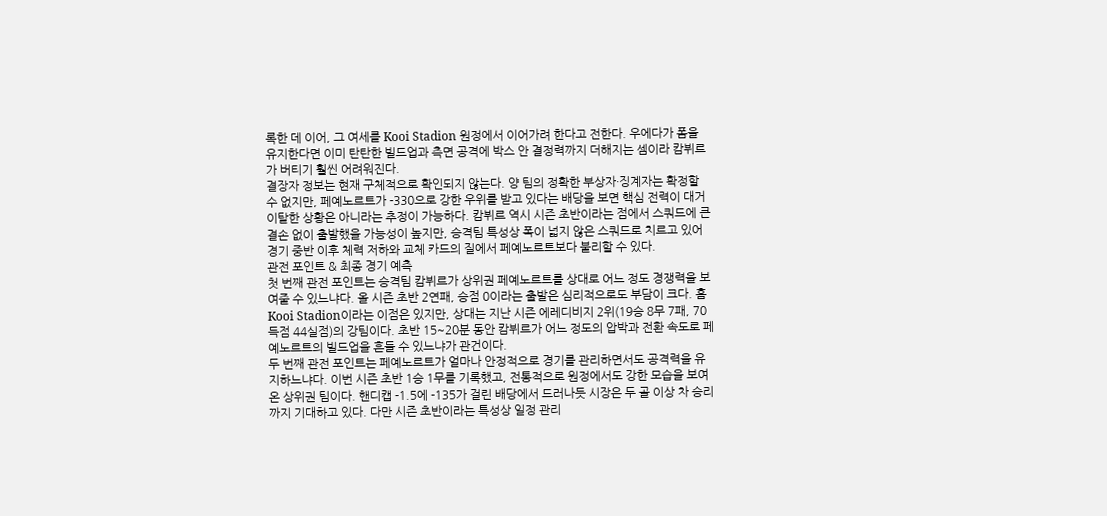록한 데 이어, 그 여세를 Kooi Stadion 원정에서 이어가려 한다고 전한다. 우에다가 폼을 유지한다면 이미 탄탄한 빌드업과 측면 공격에 박스 안 결정력까지 더해지는 셈이라 캄뷔르가 버티기 훨씬 어려워진다.
결장자 정보는 현재 구체적으로 확인되지 않는다. 양 팀의 정확한 부상자·징계자는 확정할 수 없지만, 페예노르트가 -330으로 강한 우위를 받고 있다는 배당을 보면 핵심 전력이 대거 이탈한 상황은 아니라는 추정이 가능하다. 캄뷔르 역시 시즌 초반이라는 점에서 스쿼드에 큰 결손 없이 출발했을 가능성이 높지만, 승격팀 특성상 폭이 넓지 않은 스쿼드로 치르고 있어 경기 중반 이후 체력 저하와 교체 카드의 질에서 페예노르트보다 불리할 수 있다.
관전 포인트 & 최종 경기 예측
첫 번째 관전 포인트는 승격팀 캄뷔르가 상위권 페예노르트를 상대로 어느 정도 경쟁력을 보여줄 수 있느냐다. 올 시즌 초반 2연패, 승점 0이라는 출발은 심리적으로도 부담이 크다. 홈 Kooi Stadion이라는 이점은 있지만, 상대는 지난 시즌 에레디비지 2위(19승 8무 7패, 70득점 44실점)의 강팀이다. 초반 15~20분 동안 캄뷔르가 어느 정도의 압박과 전환 속도로 페예노르트의 빌드업을 흔들 수 있느냐가 관건이다.
두 번째 관전 포인트는 페예노르트가 얼마나 안정적으로 경기를 관리하면서도 공격력을 유지하느냐다. 이번 시즌 초반 1승 1무를 기록했고, 전통적으로 원정에서도 강한 모습을 보여온 상위권 팀이다. 핸디캡 -1.5에 -135가 걸린 배당에서 드러나듯 시장은 두 골 이상 차 승리까지 기대하고 있다. 다만 시즌 초반이라는 특성상 일정 관리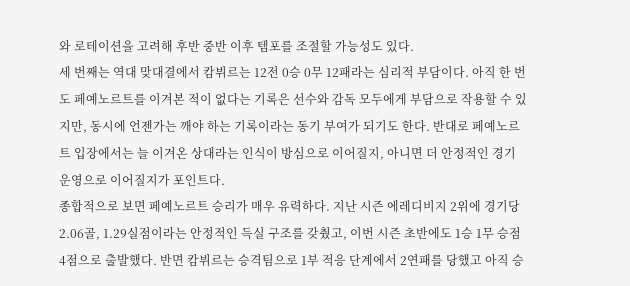와 로테이션을 고려해 후반 중반 이후 템포를 조절할 가능성도 있다.
세 번째는 역대 맞대결에서 캄뷔르는 12전 0승 0무 12패라는 심리적 부담이다. 아직 한 번도 페예노르트를 이겨본 적이 없다는 기록은 선수와 감독 모두에게 부담으로 작용할 수 있지만, 동시에 언젠가는 깨야 하는 기록이라는 동기 부여가 되기도 한다. 반대로 페예노르트 입장에서는 늘 이겨온 상대라는 인식이 방심으로 이어질지, 아니면 더 안정적인 경기 운영으로 이어질지가 포인트다.
종합적으로 보면 페예노르트 승리가 매우 유력하다. 지난 시즌 에레디비지 2위에 경기당 2.06골, 1.29실점이라는 안정적인 득실 구조를 갖췄고, 이번 시즌 초반에도 1승 1무 승점 4점으로 출발했다. 반면 캄뷔르는 승격팀으로 1부 적응 단계에서 2연패를 당했고 아직 승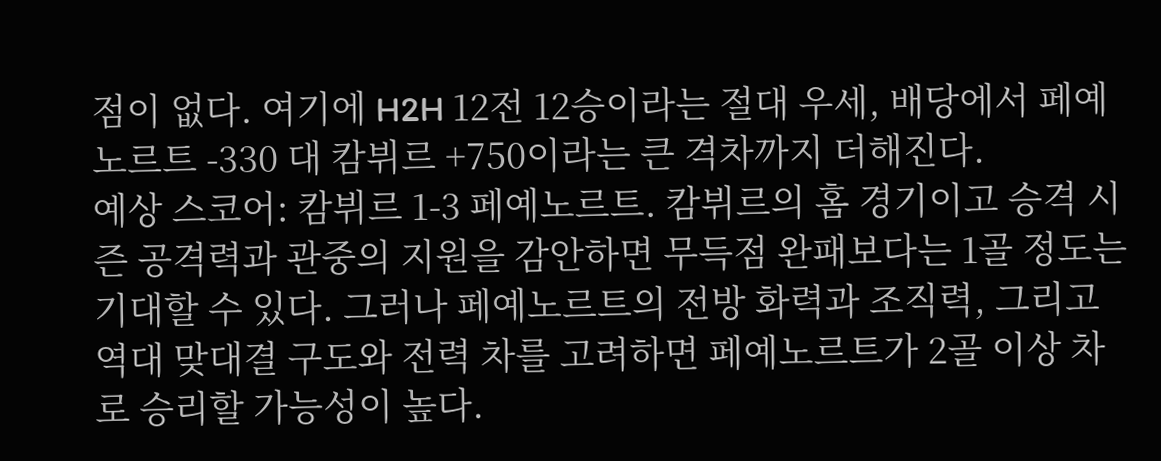점이 없다. 여기에 H2H 12전 12승이라는 절대 우세, 배당에서 페예노르트 -330 대 캄뷔르 +750이라는 큰 격차까지 더해진다.
예상 스코어: 캄뷔르 1-3 페예노르트. 캄뷔르의 홈 경기이고 승격 시즌 공격력과 관중의 지원을 감안하면 무득점 완패보다는 1골 정도는 기대할 수 있다. 그러나 페예노르트의 전방 화력과 조직력, 그리고 역대 맞대결 구도와 전력 차를 고려하면 페예노르트가 2골 이상 차로 승리할 가능성이 높다.